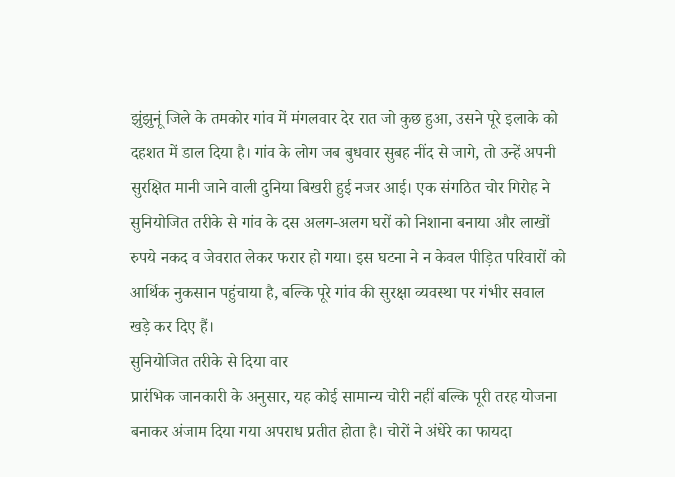झुंझुनूं जिले के तमकोर गांव में मंगलवार देर रात जो कुछ हुआ, उसने पूरे इलाके को दहशत में डाल दिया है। गांव के लोग जब बुधवार सुबह नींद से जागे, तो उन्हें अपनी सुरक्षित मानी जाने वाली दुनिया बिखरी हुई नजर आई। एक संगठित चोर गिरोह ने सुनियोजित तरीके से गांव के दस अलग-अलग घरों को निशाना बनाया और लाखों रुपये नकद व जेवरात लेकर फरार हो गया। इस घटना ने न केवल पीड़ित परिवारों को आर्थिक नुकसान पहुंचाया है, बल्कि पूरे गांव की सुरक्षा व्यवस्था पर गंभीर सवाल खड़े कर दिए हैं।
सुनियोजित तरीके से दिया वार
प्रारंभिक जानकारी के अनुसार, यह कोई सामान्य चोरी नहीं बल्कि पूरी तरह योजना बनाकर अंजाम दिया गया अपराध प्रतीत होता है। चोरों ने अंधेरे का फायदा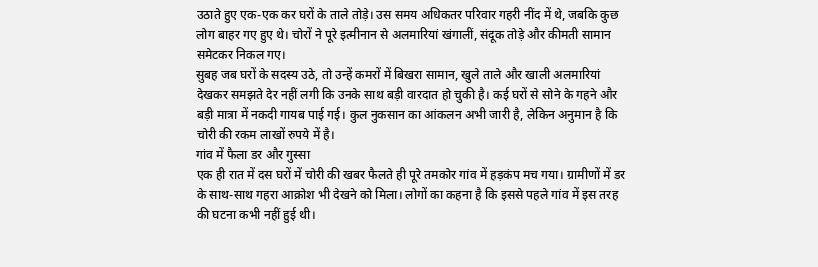उठाते हुए एक-एक कर घरों के ताले तोड़े। उस समय अधिकतर परिवार गहरी नींद में थे, जबकि कुछ लोग बाहर गए हुए थे। चोरों ने पूरे इत्मीनान से अलमारियां खंगालीं, संदूक तोड़े और कीमती सामान समेटकर निकल गए।
सुबह जब घरों के सदस्य उठे, तो उन्हें कमरों में बिखरा सामान, खुले ताले और खाली अलमारियां देखकर समझते देर नहीं लगी कि उनके साथ बड़ी वारदात हो चुकी है। कई घरों से सोने के गहने और बड़ी मात्रा में नकदी गायब पाई गई। कुल नुकसान का आंकलन अभी जारी है, लेकिन अनुमान है कि चोरी की रकम लाखों रुपये में है।
गांव में फैला डर और गुस्सा
एक ही रात में दस घरों में चोरी की खबर फैलते ही पूरे तमकोर गांव में हड़कंप मच गया। ग्रामीणों में डर के साथ-साथ गहरा आक्रोश भी देखने को मिला। लोगों का कहना है कि इससे पहले गांव में इस तरह की घटना कभी नहीं हुई थी।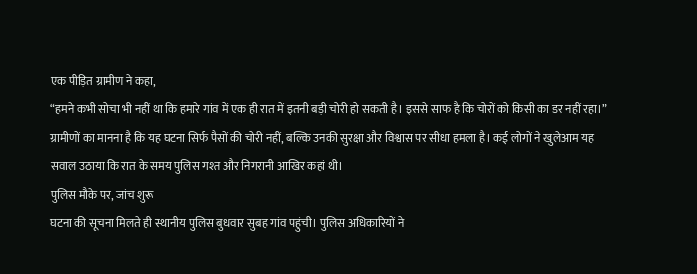एक पीड़ित ग्रामीण ने कहा,
“हमने कभी सोचा भी नहीं था कि हमारे गांव में एक ही रात में इतनी बड़ी चोरी हो सकती है। इससे साफ है कि चोरों को किसी का डर नहीं रहा।”
ग्रामीणों का मानना है कि यह घटना सिर्फ पैसों की चोरी नहीं, बल्कि उनकी सुरक्षा और विश्वास पर सीधा हमला है। कई लोगों ने खुलेआम यह सवाल उठाया कि रात के समय पुलिस गश्त और निगरानी आखिर कहां थी।
पुलिस मौके पर, जांच शुरू
घटना की सूचना मिलते ही स्थानीय पुलिस बुधवार सुबह गांव पहुंची। पुलिस अधिकारियों ने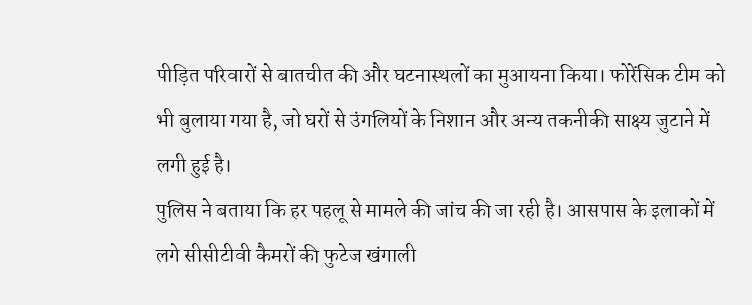पीड़ित परिवारों से बातचीत की और घटनास्थलों का मुआयना किया। फोरेंसिक टीम को भी बुलाया गया है, जो घरों से उंगलियों के निशान और अन्य तकनीकी साक्ष्य जुटाने में लगी हुई है।
पुलिस ने बताया कि हर पहलू से मामले की जांच की जा रही है। आसपास के इलाकों में लगे सीसीटीवी कैमरों की फुटेज खंगाली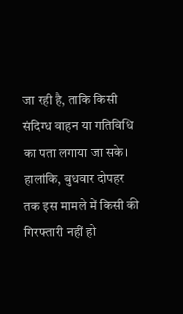जा रही है, ताकि किसी संदिग्ध वाहन या गतिविधि का पता लगाया जा सके। हालांकि, बुधवार दोपहर तक इस मामले में किसी की गिरफ्तारी नहीं हो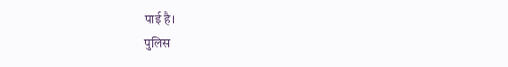पाई है।
पुलिस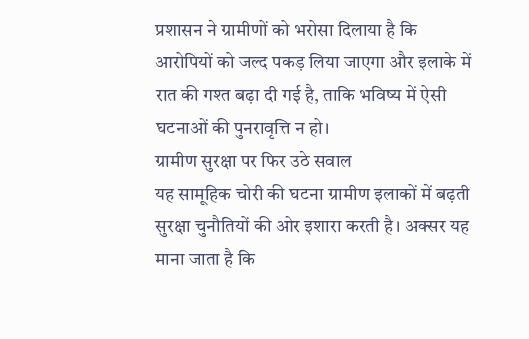प्रशासन ने ग्रामीणों को भरोसा दिलाया है कि आरोपियों को जल्द पकड़ लिया जाएगा और इलाके में रात की गश्त बढ़ा दी गई है, ताकि भविष्य में ऐसी घटनाओं की पुनरावृत्ति न हो।
ग्रामीण सुरक्षा पर फिर उठे सवाल
यह सामूहिक चोरी की घटना ग्रामीण इलाकों में बढ़ती सुरक्षा चुनौतियों की ओर इशारा करती है। अक्सर यह माना जाता है कि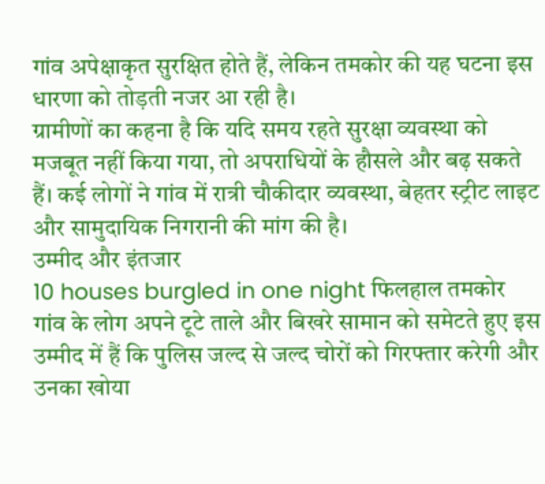गांव अपेक्षाकृत सुरक्षित होते हैं, लेकिन तमकोर की यह घटना इस धारणा को तोड़ती नजर आ रही है।
ग्रामीणों का कहना है कि यदि समय रहते सुरक्षा व्यवस्था को मजबूत नहीं किया गया, तो अपराधियों के हौसले और बढ़ सकते हैं। कई लोगों ने गांव में रात्री चौकीदार व्यवस्था, बेहतर स्ट्रीट लाइट और सामुदायिक निगरानी की मांग की है।
उम्मीद और इंतजार
10 houses burgled in one night फिलहाल तमकोर गांव के लोग अपने टूटे ताले और बिखरे सामान को समेटते हुए इस उम्मीद में हैं कि पुलिस जल्द से जल्द चोरों को गिरफ्तार करेगी और उनका खोया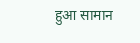हुआ सामान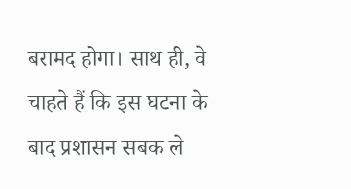बरामद होगा। साथ ही, वे चाहते हैं कि इस घटना के बाद प्रशासन सबक ले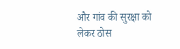और गांव की सुरक्षा को लेकर ठोस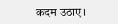कदम उठाए।